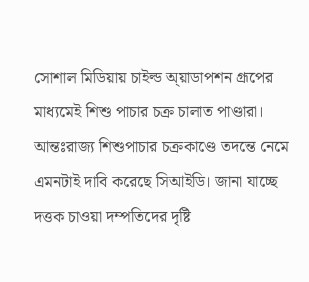সোশাল মিডিয়ায় চাইল্ড অ্য়াডাপশন গ্রূপের মাধ্যমেই শিশু পাচার চক্র চালাত পাণ্ডারা। আন্তঃরাজ্য শিশুপাচার চক্রকাণ্ডে তদন্তে নেমে এমনটাই দাবি করেছে সিআইডি। জানা যাচ্ছে দত্তক চাওয়া দম্পতিদের দৃষ্টি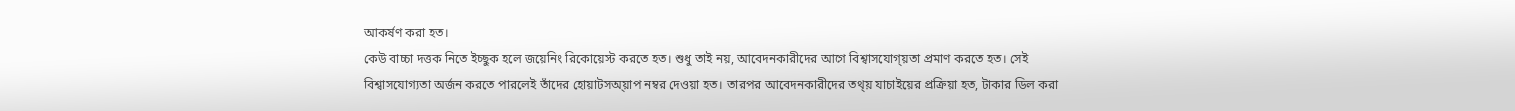আকর্ষণ করা হত।
কেউ বাচ্চা দত্তক নিতে ইচ্ছুক হলে জয়েনিং রিকোয়েস্ট করতে হত। শুধু তাই নয়, আবেদনকারীদের আগে বিশ্বাসযোগ্য়তা প্রমাণ করতে হত। সেই বিশ্বাসযোগ্যতা অর্জন করতে পারলেই তাঁদের হোয়াটসঅ্য়াপ নম্বর দেওয়া হত। তারপর আবেদনকারীদের তথ্য় যাচাইয়ের প্রক্রিয়া হত, টাকার ডিল করা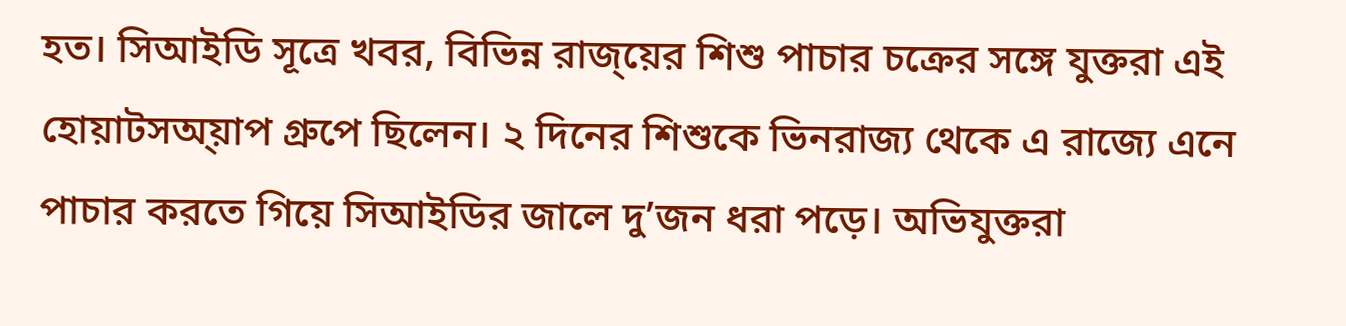হত। সিআইডি সূত্রে খবর, বিভিন্ন রাজ্য়ের শিশু পাচার চক্রের সঙ্গে যুক্তরা এই হোয়াটসঅ্য়াপ গ্রুপে ছিলেন। ২ দিনের শিশুকে ভিনরাজ্য থেকে এ রাজ্যে এনে পাচার করতে গিয়ে সিআইডির জালে দু’জন ধরা পড়ে। অভিযুক্তরা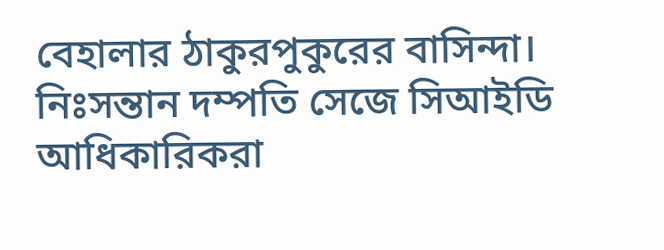বেহালার ঠাকুরপুকুরের বাসিন্দা। নিঃসন্তান দম্পতি সেজে সিআইডি আধিকারিকরা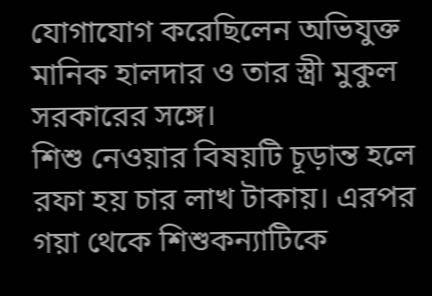যোগাযোগ করেছিলেন অভিযুক্ত মানিক হালদার ও তার স্ত্রী মুকুল সরকারের সঙ্গে।
শিশু নেওয়ার বিষয়টি চূড়ান্ত হলে রফা হয় চার লাখ টাকায়। এরপর গয়া থেকে শিশুকন্যাটিকে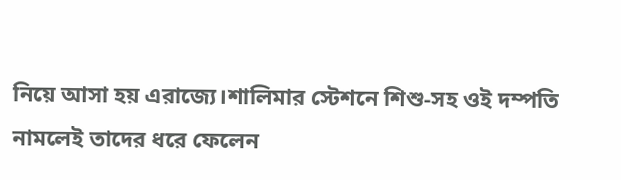নিয়ে আসা হয় এরাজ্যে।শালিমার স্টেশনে শিশু-সহ ওই দম্পতি নামলেই তাদের ধরে ফেলেন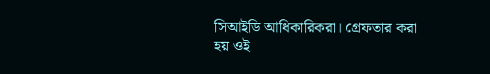সিআইডি আধিকারিকরা। গ্রেফতার করা হয় ওই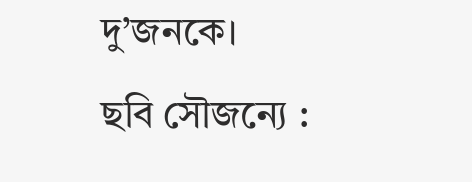দু’জনকে।
ছবি সৌজন্যে :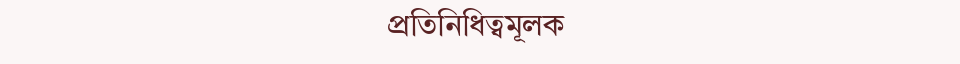প্রতিনিধিত্বমূলক